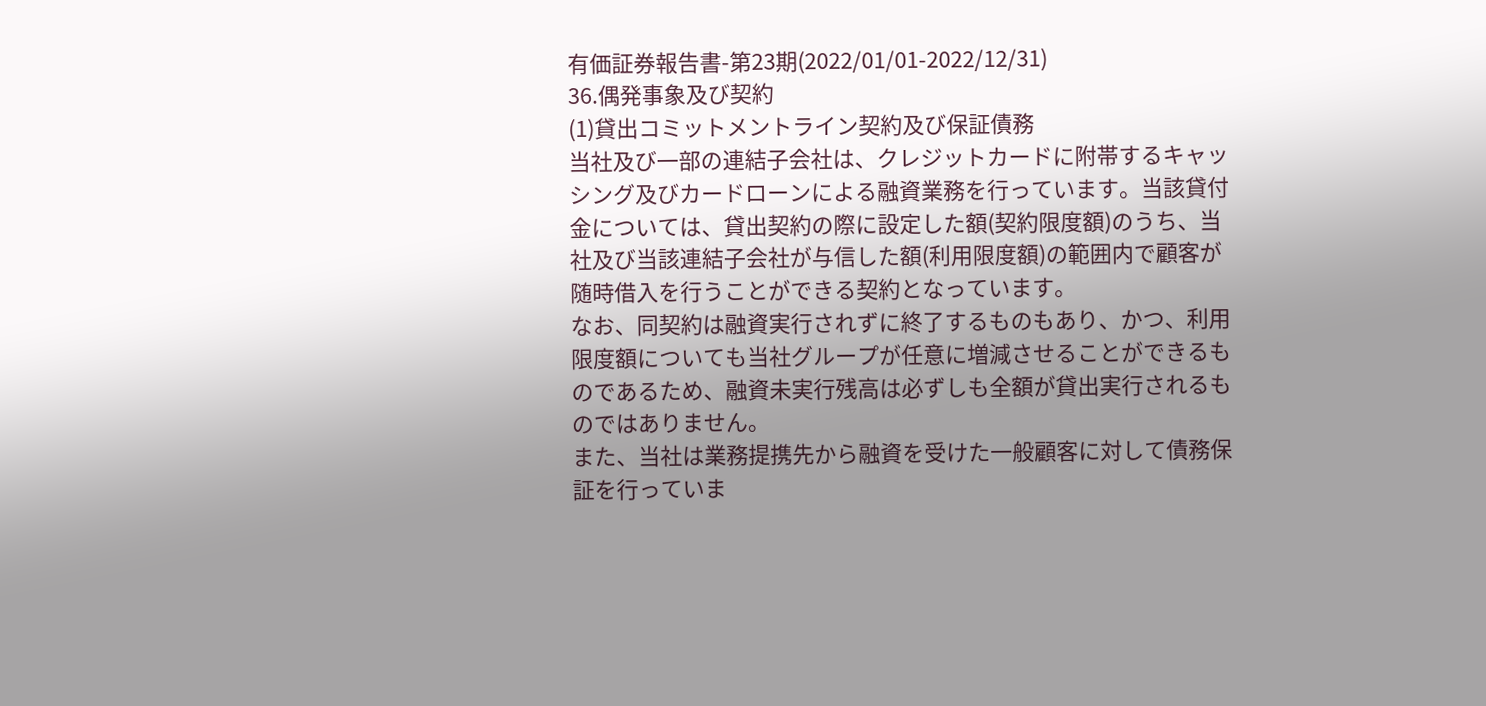有価証券報告書-第23期(2022/01/01-2022/12/31)
36.偶発事象及び契約
(1)貸出コミットメントライン契約及び保証債務
当社及び一部の連結子会社は、クレジットカードに附帯するキャッシング及びカードローンによる融資業務を行っています。当該貸付金については、貸出契約の際に設定した額(契約限度額)のうち、当社及び当該連結子会社が与信した額(利用限度額)の範囲内で顧客が随時借入を行うことができる契約となっています。
なお、同契約は融資実行されずに終了するものもあり、かつ、利用限度額についても当社グループが任意に増減させることができるものであるため、融資未実行残高は必ずしも全額が貸出実行されるものではありません。
また、当社は業務提携先から融資を受けた一般顧客に対して債務保証を行っていま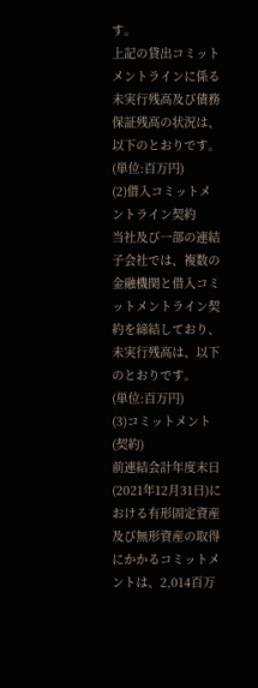す。
上記の貸出コミットメントラインに係る未実行残高及び債務保証残高の状況は、以下のとおりです。
(単位:百万円)
(2)借入コミットメントライン契約
当社及び一部の連結子会社では、複数の金融機関と借入コミットメントライン契約を締結しており、未実行残高は、以下のとおりです。
(単位:百万円)
(3)コミットメント(契約)
前連結会計年度末日(2021年12月31日)における有形固定資産及び無形資産の取得にかかるコミットメントは、2,014百万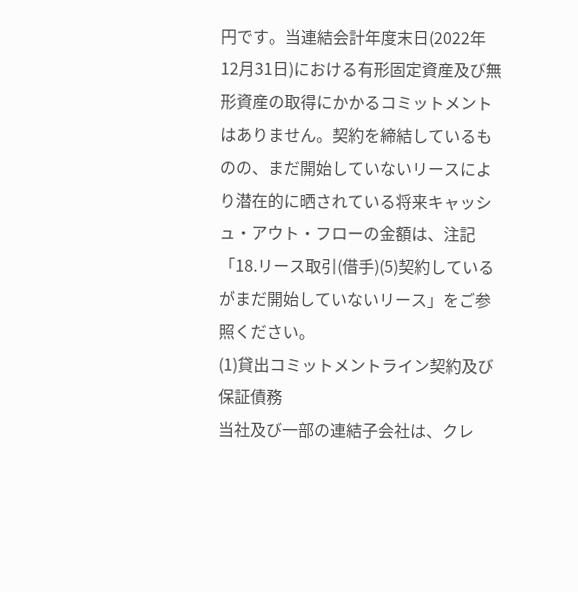円です。当連結会計年度末日(2022年12月31日)における有形固定資産及び無形資産の取得にかかるコミットメントはありません。契約を締結しているものの、まだ開始していないリースにより潜在的に晒されている将来キャッシュ・アウト・フローの金額は、注記「18.リース取引(借手)(5)契約しているがまだ開始していないリース」をご参照ください。
(1)貸出コミットメントライン契約及び保証債務
当社及び一部の連結子会社は、クレ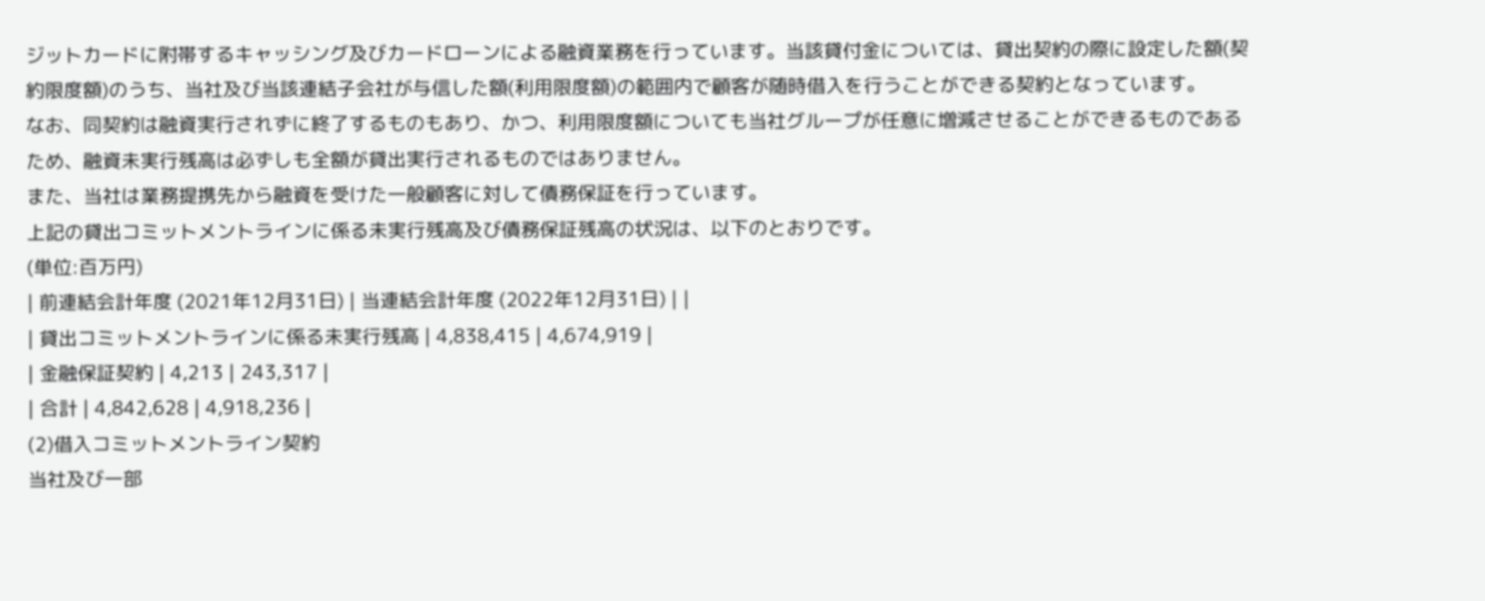ジットカードに附帯するキャッシング及びカードローンによる融資業務を行っています。当該貸付金については、貸出契約の際に設定した額(契約限度額)のうち、当社及び当該連結子会社が与信した額(利用限度額)の範囲内で顧客が随時借入を行うことができる契約となっています。
なお、同契約は融資実行されずに終了するものもあり、かつ、利用限度額についても当社グループが任意に増減させることができるものであるため、融資未実行残高は必ずしも全額が貸出実行されるものではありません。
また、当社は業務提携先から融資を受けた一般顧客に対して債務保証を行っています。
上記の貸出コミットメントラインに係る未実行残高及び債務保証残高の状況は、以下のとおりです。
(単位:百万円)
| 前連結会計年度 (2021年12月31日) | 当連結会計年度 (2022年12月31日) | |
| 貸出コミットメントラインに係る未実行残高 | 4,838,415 | 4,674,919 |
| 金融保証契約 | 4,213 | 243,317 |
| 合計 | 4,842,628 | 4,918,236 |
(2)借入コミットメントライン契約
当社及び一部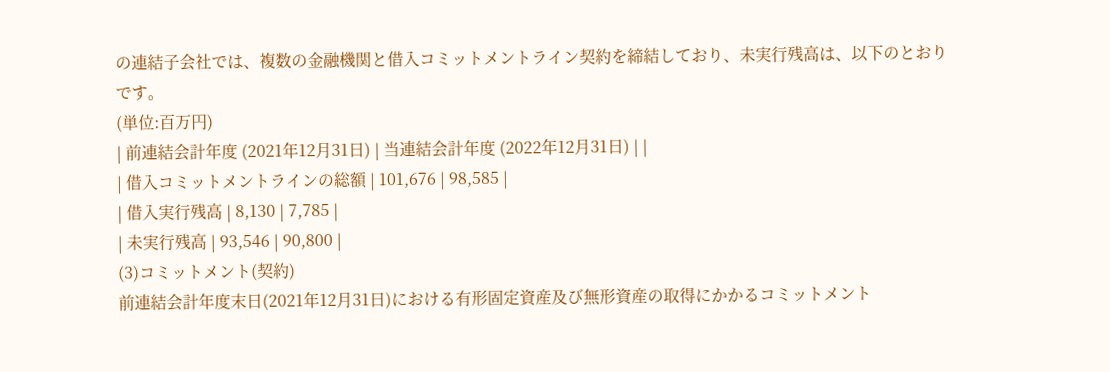の連結子会社では、複数の金融機関と借入コミットメントライン契約を締結しており、未実行残高は、以下のとおりです。
(単位:百万円)
| 前連結会計年度 (2021年12月31日) | 当連結会計年度 (2022年12月31日) | |
| 借入コミットメントラインの総額 | 101,676 | 98,585 |
| 借入実行残高 | 8,130 | 7,785 |
| 未実行残高 | 93,546 | 90,800 |
(3)コミットメント(契約)
前連結会計年度末日(2021年12月31日)における有形固定資産及び無形資産の取得にかかるコミットメント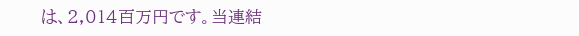は、2,014百万円です。当連結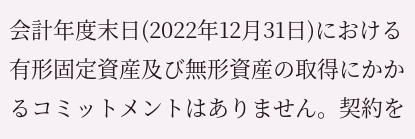会計年度末日(2022年12月31日)における有形固定資産及び無形資産の取得にかかるコミットメントはありません。契約を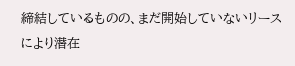締結しているものの、まだ開始していないリースにより潜在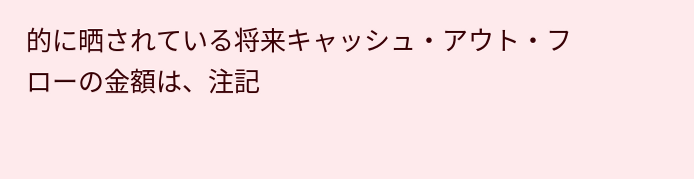的に晒されている将来キャッシュ・アウト・フローの金額は、注記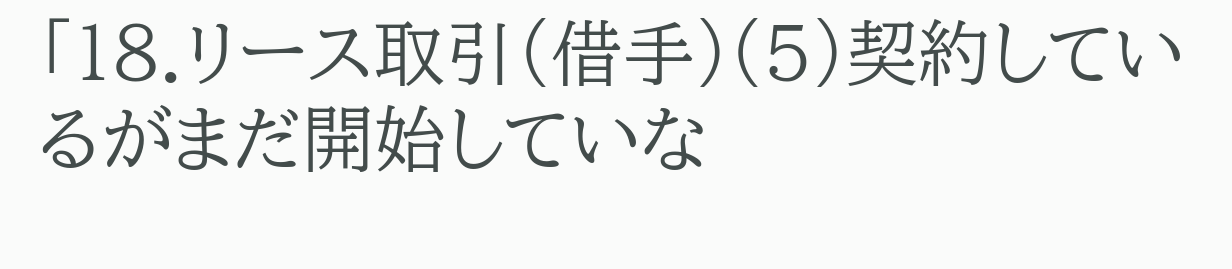「18.リース取引(借手)(5)契約しているがまだ開始していな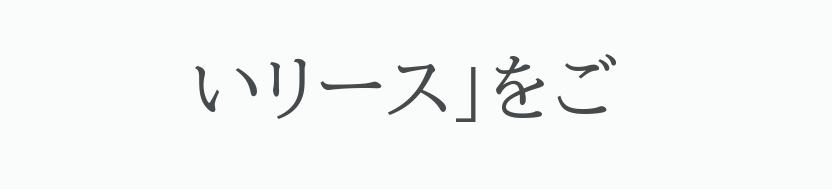いリース」をご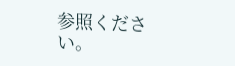参照ください。